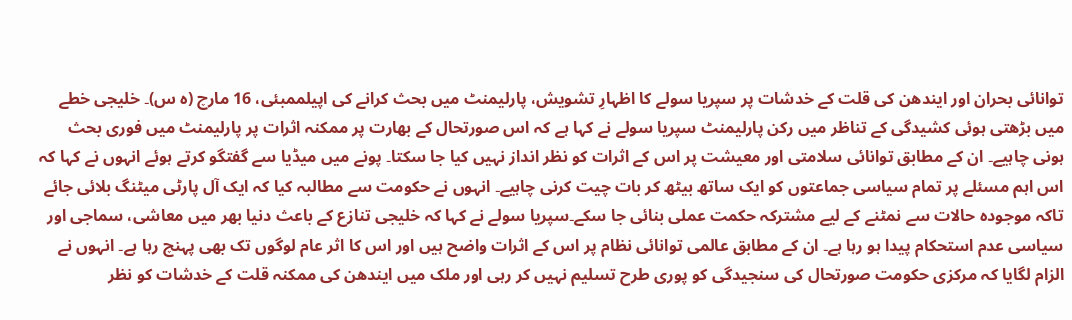توانائی بحران اور ایندھن کی قلت کے خدشات پر سپریا سولے کا اظہارِ تشویش، پارلیمنٹ میں بحث کرانے کی اپیلممبئی، 16 مارچ (ہ س)۔ خلیجی خطے میں بڑھتی ہوئی کشیدگی کے تناظر میں رکن پارلیمنٹ سپریا سولے نے کہا ہے کہ اس صورتحال کے بھارت پر ممکنہ اثرات پر پارلیمنٹ میں فوری بحث ہونی چاہیے۔ ان کے مطابق توانائی سلامتی اور معیشت پر اس کے اثرات کو نظر انداز نہیں کیا جا سکتا۔ پونے میں میڈیا سے گفتگو کرتے ہوئے انہوں نے کہا کہ اس اہم مسئلے پر تمام سیاسی جماعتوں کو ایک ساتھ بیٹھ کر بات چیت کرنی چاہیے۔ انہوں نے حکومت سے مطالبہ کیا کہ ایک آل پارٹی میٹنگ بلائی جائے تاکہ موجودہ حالات سے نمٹنے کے لیے مشترکہ حکمت عملی بنائی جا سکے۔سپریا سولے نے کہا کہ خلیجی تنازع کے باعث دنیا بھر میں معاشی، سماجی اور سیاسی عدم استحکام پیدا ہو رہا ہے۔ ان کے مطابق عالمی توانائی نظام پر اس کے اثرات واضح ہیں اور اس کا اثر عام لوگوں تک بھی پہنچ رہا ہے۔ انہوں نے الزام لگایا کہ مرکزی حکومت صورتحال کی سنجیدگی کو پوری طرح تسلیم نہیں کر رہی اور ملک میں ایندھن کی ممکنہ قلت کے خدشات کو نظر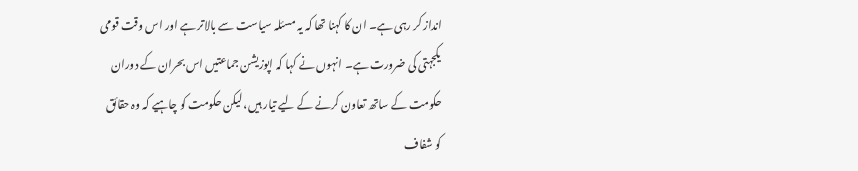انداز کر رہی ہے۔ ان کا کہنا تھا کہ یہ مسئلہ سیاست سے بالاتر ہے اور اس وقت قومی یکجہتی کی ضرورت ہے۔ انہوں نے کہا کہ اپوزیشن جماعتیں اس بحران کے دوران حکومت کے ساتھ تعاون کرنے کے لیے تیار ہیں، لیکن حکومت کو چاہیے کہ وہ حقائق کو شفاف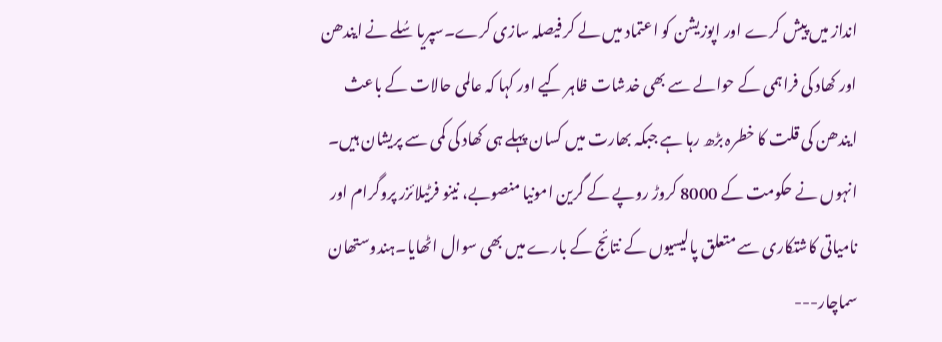انداز میں پیش کرے اور اپوزیشن کو اعتماد میں لے کر فیصلہ سازی کرے۔سپریا سُلے نے ایندھن اور کھاد کی فراہمی کے حوالے سے بھی خدشات ظاہر کیے اور کہا کہ عالمی حالات کے باعث ایندھن کی قلت کا خطرہ بڑھ رہا ہے جبکہ بھارت میں کسان پہلے ہی کھاد کی کمی سے پریشان ہیں۔ انہوں نے حکومت کے 8000 کروڑ روپے کے گرین امونیا منصوبے، نینو فرٹیلائزر پروگرام اور نامیاتی کاشتکاری سے متعلق پالیسیوں کے نتائج کے بارے میں بھی سوال اٹھایا۔ہندوستھان سماچار---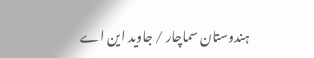ہندوستان سماچار / جاوید این اے